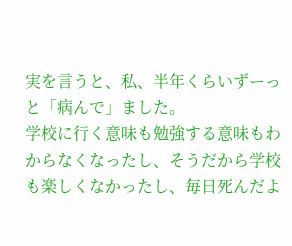実を言うと、私、半年くらいずーっと「病んで」ました。
学校に行く意味も勉強する意味もわからなくなったし、そうだから学校も楽しくなかったし、毎日死んだよ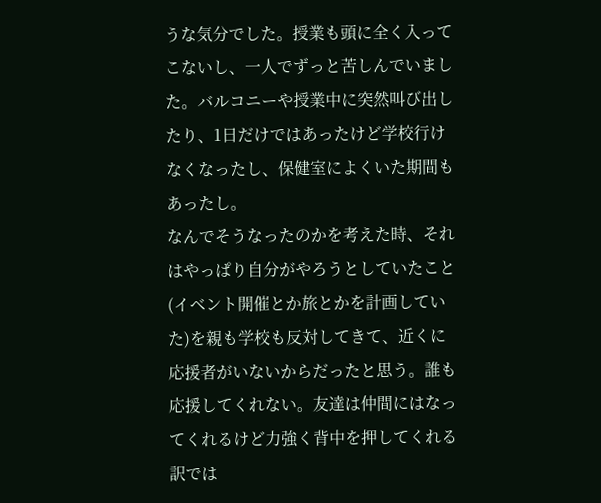うな気分でした。授業も頭に全く入ってこないし、一人でずっと苦しんでいました。バルコニーや授業中に突然叫び出したり、1日だけではあったけど学校行けなくなったし、保健室によくいた期間もあったし。
なんでそうなったのかを考えた時、それはやっぱり自分がやろうとしていたこと(イベント開催とか旅とかを計画していた)を親も学校も反対してきて、近くに応援者がいないからだったと思う。誰も応援してくれない。友達は仲間にはなってくれるけど力強く背中を押してくれる訳では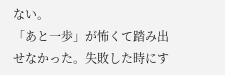ない。
「あと一歩」が怖くて踏み出せなかった。失敗した時にす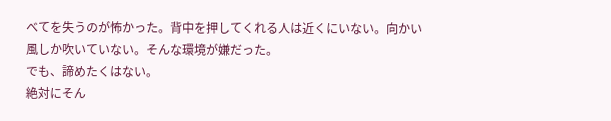べてを失うのが怖かった。背中を押してくれる人は近くにいない。向かい風しか吹いていない。そんな環境が嫌だった。
でも、諦めたくはない。
絶対にそん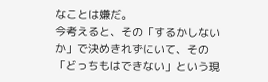なことは嫌だ。
今考えると、その「するかしないか」で決めきれずにいて、その「どっちもはできない」という現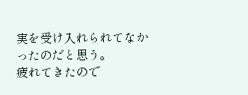実を受け入れられてなかったのだと思う。
疲れてきたので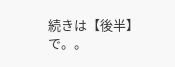続きは【後半】で。。